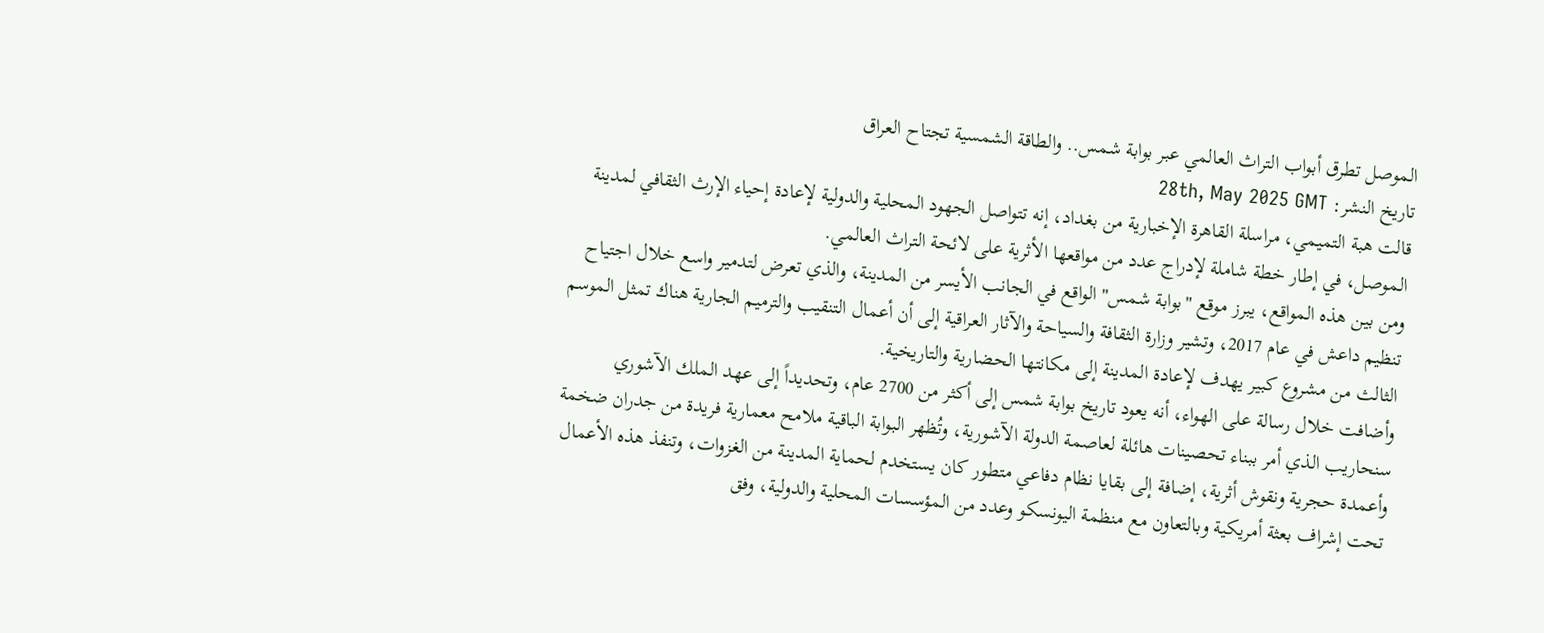الموصل تطرق أبواب التراث العالمي عبر بوابة شمس.. والطاقة الشمسية تجتاح العراق
تاريخ النشر: 28th, May 2025 GMT
قالت هبة التميمي، مراسلة القاهرة الإخبارية من بغداد، إنه تتواصل الجهود المحلية والدولية لإعادة إحياء الإرث الثقافي لمدينة الموصل، في إطار خطة شاملة لإدراج عدد من مواقعها الأثرية على لائحة التراث العالمي.
ومن بين هذه المواقع، يبرز موقع "بوابة شمس" الواقع في الجانب الأيسر من المدينة، والذي تعرض لتدمير واسع خلال اجتياح تنظيم داعش في عام 2017، وتشير وزارة الثقافة والسياحة والآثار العراقية إلى أن أعمال التنقيب والترميم الجارية هناك تمثل الموسم الثالث من مشروع كبير يهدف لإعادة المدينة إلى مكانتها الحضارية والتاريخية.
وأضافت خلال رسالة على الهواء، أنه يعود تاريخ بوابة شمس إلى أكثر من 2700 عام، وتحديداً إلى عهد الملك الآشوري سنحاريب الذي أمر ببناء تحصينات هائلة لعاصمة الدولة الآشورية، وتُظهر البوابة الباقية ملامح معمارية فريدة من جدران ضخمة وأعمدة حجرية ونقوش أثرية، إضافة إلى بقايا نظام دفاعي متطور كان يستخدم لحماية المدينة من الغزوات، وتنفذ هذه الأعمال تحت إشراف بعثة أمريكية وبالتعاون مع منظمة اليونسكو وعدد من المؤسسات المحلية والدولية، وفق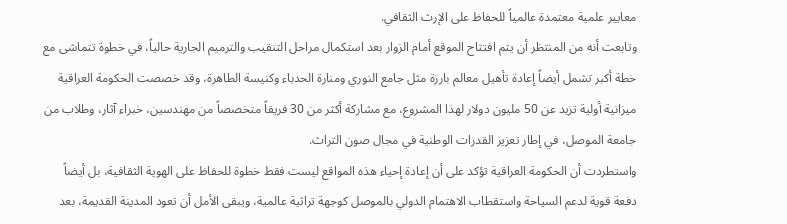معايير علمية معتمدة عالمياً للحفاظ على الإرث الثقافي.
وتابعت أنه من المنتظر أن يتم افتتاح الموقع أمام الزوار بعد استكمال مراحل التنقيب والترميم الجارية حالياً، في خطوة تتماشى مع خطة أكبر تشمل أيضاً إعادة تأهيل معالم بارزة مثل جامع النوري ومنارة الحدباء وكنيسة الطاهرة، وقد خصصت الحكومة العراقية ميزانية أولية تزيد عن 50 مليون دولار لهذا المشروع، مع مشاركة أكثر من 30 فريقاً متخصصاً من مهندسين، خبراء آثار، وطلاب من جامعة الموصل، في إطار تعزيز القدرات الوطنية في مجال صون التراث.
واستطردت أن الحكومة العراقية تؤكد على أن إعادة إحياء هذه المواقع ليست فقط خطوة للحفاظ على الهوية الثقافية، بل أيضاً دفعة قوية لدعم السياحة واستقطاب الاهتمام الدولي بالموصل كوجهة تراثية عالمية، ويبقى الأمل أن تعود المدينة القديمة، بعد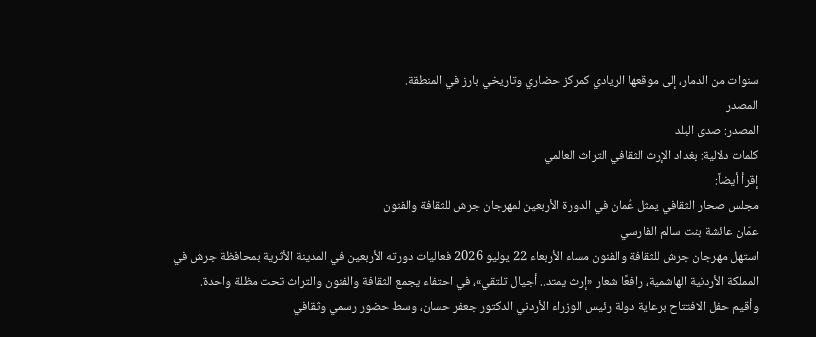سنوات من الدمار، إلى موقعها الريادي كمركز حضاري وتاريخي بارز في المنطقة.
المصدر
المصدر: صدى البلد
كلمات دلالية: بغداد الإرث الثقافي التراث العالمي
إقرأ أيضاً:
مجلس صحار الثقافي يمثل عُمان في الدورة الأربعين لمهرجان جرش للثقافة والفنون
عمّان عائشة بنت سالم الفارسي
استهل مهرجان جرش للثقافة والفنون مساء الأربعاء 22 يوليو 2026 فعاليات دورته الأربعين في المدينة الأثرية بمحافظة جرش في المملكة الأردنية الهاشمية، رافعًا شعار «إرث يمتد.. أجيال تلتقي»، في احتفاء يجمع الثقافة والفنون والتراث تحت مظلة واحدة.
وأقيم حفل الافتتاح برعاية دولة رئيس الوزراء الأردني الدكتور جعفر حسان، وسط حضور رسمي وثقافي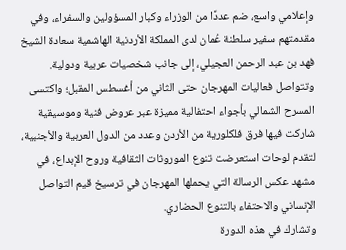وإعلامي واسع، ضم عددًا من الوزراء وكبار المسؤولين والسفراء، وفي مقدمتهم سفير سلطنة عُمان لدى المملكة الأردنية الهاشمية سعادة الشيخ فهد بن عبد الرحمن العجيلي، إلى جانب شخصيات عربية ودولية.
وتتواصل فعاليات المهرجان حتى الثاني من أغسطس المقبل؛ واكتسى المسرح الشمالي بأجواء احتفالية مميزة عبر عروض فنية وموسيقية شاركت فيها فرق فلكلورية من الأردن وعدد من الدول العربية والأجنبية، لتقدم لوحات استعرضت تنوع الموروثات الثقافية وروح الإبداع، في مشهد عكس الرسالة التي يحملها المهرجان في ترسيخ قيم التواصل الإنساني والاحتفاء بالتنوع الحضاري.
وتشارك في هذه الدورة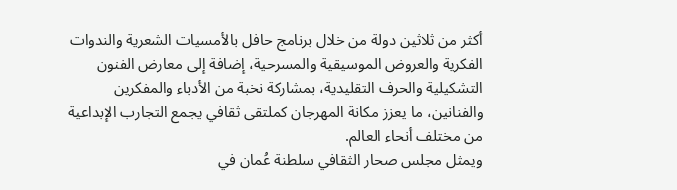أكثر من ثلاثين دولة من خلال برنامج حافل بالأمسيات الشعرية والندوات الفكرية والعروض الموسيقية والمسرحية، إضافة إلى معارض الفنون التشكيلية والحرف التقليدية، بمشاركة نخبة من الأدباء والمفكرين والفنانين، ما يعزز مكانة المهرجان كملتقى ثقافي يجمع التجارب الإبداعية من مختلف أنحاء العالم.
ويمثل مجلس صحار الثقافي سلطنة عُمان في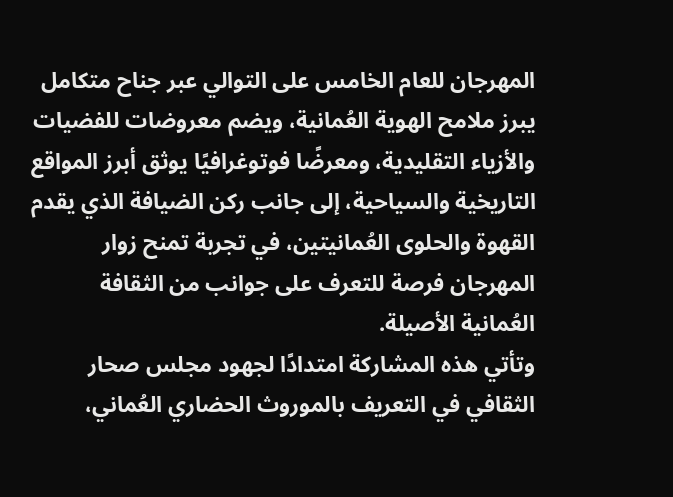المهرجان للعام الخامس على التوالي عبر جناح متكامل يبرز ملامح الهوية العُمانية، ويضم معروضات للفضيات والأزياء التقليدية، ومعرضًا فوتوغرافيًا يوثق أبرز المواقع التاريخية والسياحية، إلى جانب ركن الضيافة الذي يقدم القهوة والحلوى العُمانيتين، في تجربة تمنح زوار المهرجان فرصة للتعرف على جوانب من الثقافة العُمانية الأصيلة.
وتأتي هذه المشاركة امتدادًا لجهود مجلس صحار الثقافي في التعريف بالموروث الحضاري العُماني،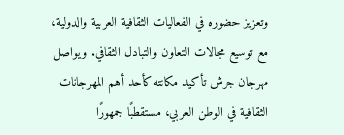وتعزيز حضوره في الفعاليات الثقافية العربية والدولية، مع توسيع مجالات التعاون والتبادل الثقافي. ويواصل مهرجان جرش تأكيد مكانته كأحد أهم المهرجانات الثقافية في الوطن العربي، مستقطبًا جمهورًا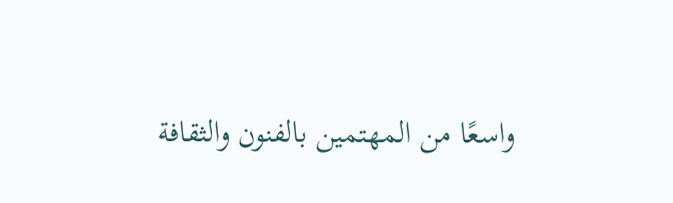واسعًا من المهتمين بالفنون والثقافة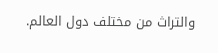والتراث من مختلف دول العالم.